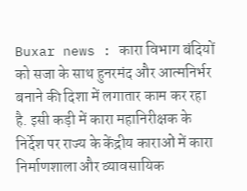Buxar news : कारा विभाग बंदियों को सजा के साथ हुनरमंद और आत्मनिर्भर बनाने की दिशा में लगातार काम कर रहा है. इसी कड़ी में कारा महानिरीक्षक के निर्देश पर राज्य के केंद्रीय काराओं में कारा निर्माणशाला और व्यावसायिक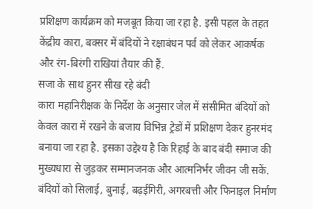प्रशिक्षण कार्यक्रम को मजबूत किया जा रहा है. इसी पहल के तहत केंद्रीय कारा, बक्सर में बंदियों ने रक्षाबंधन पर्व को लेकर आकर्षक और रंग-बिरंगी राखियां तैयार की हैं.
सजा के साथ हुनर सीख रहे बंदी
कारा महानिरीक्षक के निर्देश के अनुसार जेल में संसीमित बंदियों को केवल कारा में रखने के बजाय विभिन्न ट्रेडों में प्रशिक्षण देकर हुनरमंद बनाया जा रहा है. इसका उद्देश्य है कि रिहाई के बाद बंदी समाज की मुख्यधारा से जुड़कर सम्मानजनक और आत्मनिर्भर जीवन जी सकें. बंदियों को सिलाई, बुनाई, बढ़ईगिरी, अगरबत्ती और फिनाइल निर्माण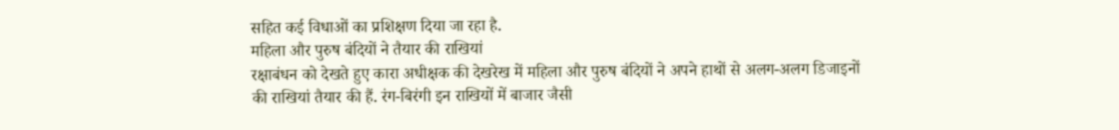सहित कई विधाओं का प्रशिक्षण दिया जा रहा है.
महिला और पुरुष बंदियों ने तैयार की राखियां
रक्षाबंधन को देखते हुए कारा अधीक्षक की देखरेख में महिला और पुरुष बंदियों ने अपने हाथों से अलग-अलग डिजाइनों की राखियां तैयार की हैं. रंग-बिरंगी इन राखियों में बाजार जैसी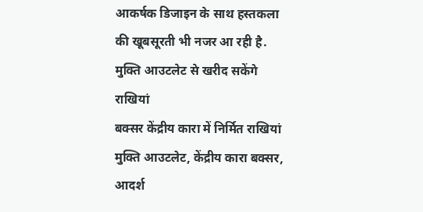आकर्षक डिजाइन के साथ हस्तकला की खूबसूरती भी नजर आ रही है.
मुक्ति आउटलेट से खरीद सकेंगे राखियां
बक्सर केंद्रीय कारा में निर्मित राखियां मुक्ति आउटलेट, केंद्रीय कारा बक्सर, आदर्श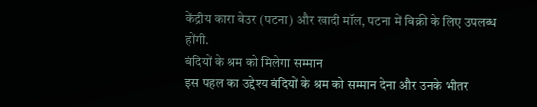केंद्रीय कारा बेउर (पटना) और खादी मॉल, पटना में बिक्री के लिए उपलब्ध होंगी.
बंदियों के श्रम को मिलेगा सम्मान
इस पहल का उद्देश्य बंदियों के श्रम को सम्मान देना और उनके भीतर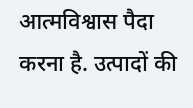आत्मविश्वास पैदा करना है. उत्पादों की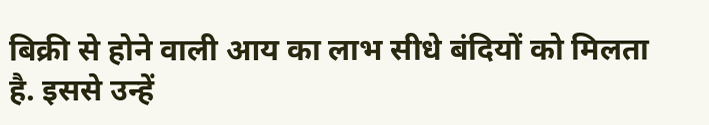बिक्री से होने वाली आय का लाभ सीधे बंदियों को मिलता है. इससे उन्हें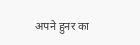अपने हुनर का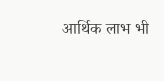आर्थिक लाभ भी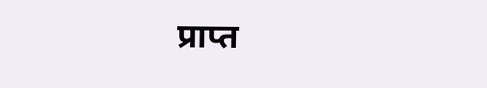प्राप्त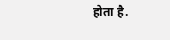होता है.